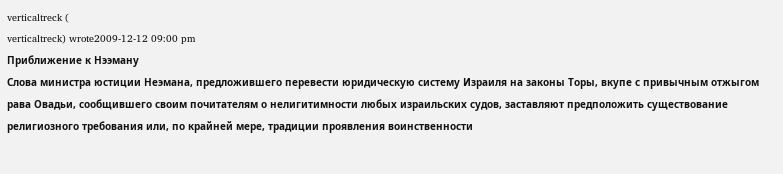verticaltreck (
verticaltreck) wrote2009-12-12 09:00 pm
Приближение к Нээману
Слова министра юстиции Неэмана, предложившего перевести юридическую систему Израиля на законы Торы, вкупе с привычным отжыгом рава Овадьи, сообщившего своим почитателям о нелигитимности любых израильских судов, заставляют предположить существование религиозного требования или, по крайней мере, традиции проявления воинственности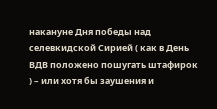накануне Дня победы над селевкидской Сирией ( как в День ВДВ положено пошугать штафирок ) – или хотя бы заушения и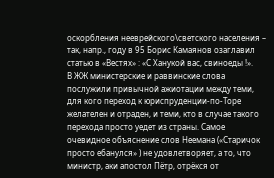оскорбления нееврейского\светского населения – так, напр., году в 95 Борис Камаянов озаглавил статью в «Вестях» : «С Ханукой вас, свиноеды !».
В ЖЖ министерские и раввинские слова послужили привычной ажиотации между теми, для кого переход к юриспруденции-по-Торе желателен и отраден, и теми, кто в случае такого перехода просто уедет из страны. Самое очевидное объяснение слов Неемана («Старичок просто ебанулся» ) не удовлетворяет, а то, что министр, аки апостол Пётр, отрёкся от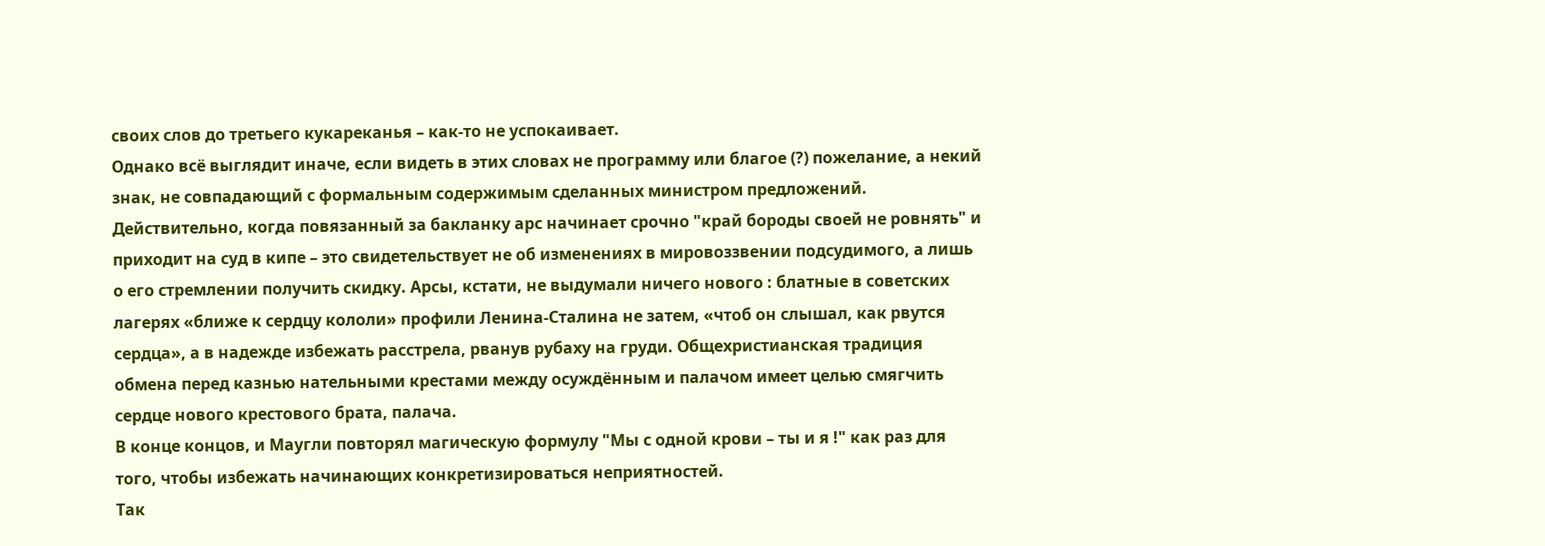своих слов до третьего кукареканья – как-то не успокаивает.
Однако всё выглядит иначе, если видеть в этих словах не программу или благое (?) пожелание, а некий знак, не совпадающий с формальным содержимым сделанных министром предложений. Действительно, когда повязанный за бакланку арс начинает срочно "край бороды своей не ровнять" и приходит на суд в кипе – это свидетельствует не об изменениях в мировоззвении подсудимого, а лишь о его стремлении получить скидку. Арсы, кстати, не выдумали ничего нового : блатные в советских лагерях «ближе к сердцу кололи» профили Ленина-Сталина не затем, «чтоб он слышал, как рвутся сердца», а в надежде избежать расстрела, рванув рубаху на груди. Общехристианская традиция обмена перед казнью нательными крестами между осуждённым и палачом имеет целью смягчить сердце нового крестового брата, палача.
В конце концов, и Маугли повторял магическую формулу "Мы с одной крови – ты и я !" как раз для того, чтобы избежать начинающих конкретизироваться неприятностей.
Так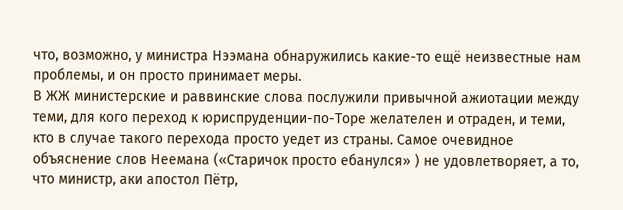что, возможно, у министра Нээмана обнаружились какие-то ещё неизвестные нам проблемы, и он просто принимает меры.
В ЖЖ министерские и раввинские слова послужили привычной ажиотации между теми, для кого переход к юриспруденции-по-Торе желателен и отраден, и теми, кто в случае такого перехода просто уедет из страны. Самое очевидное объяснение слов Неемана («Старичок просто ебанулся» ) не удовлетворяет, а то, что министр, аки апостол Пётр,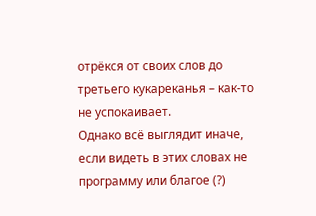отрёкся от своих слов до третьего кукареканья – как-то не успокаивает.
Однако всё выглядит иначе, если видеть в этих словах не программу или благое (?)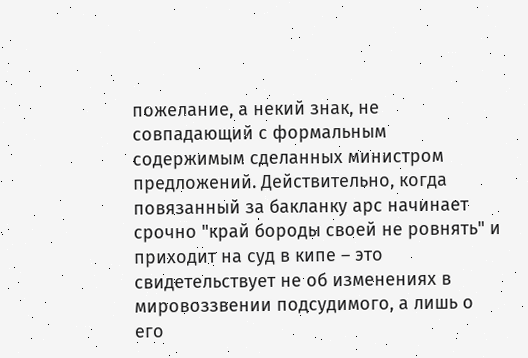пожелание, а некий знак, не совпадающий с формальным содержимым сделанных министром предложений. Действительно, когда повязанный за бакланку арс начинает срочно "край бороды своей не ровнять" и приходит на суд в кипе – это свидетельствует не об изменениях в мировоззвении подсудимого, а лишь о его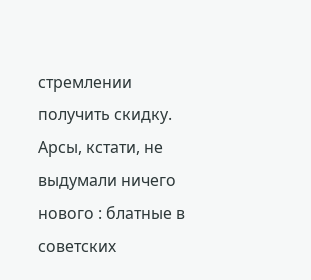стремлении получить скидку. Арсы, кстати, не выдумали ничего нового : блатные в советских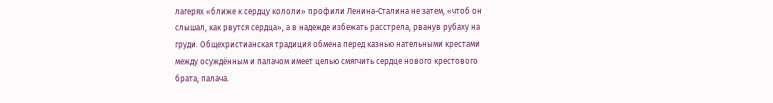лагерях «ближе к сердцу кололи» профили Ленина-Сталина не затем, «чтоб он слышал, как рвутся сердца», а в надежде избежать расстрела, рванув рубаху на груди. Общехристианская традиция обмена перед казнью нательными крестами между осуждённым и палачом имеет целью смягчить сердце нового крестового брата, палача.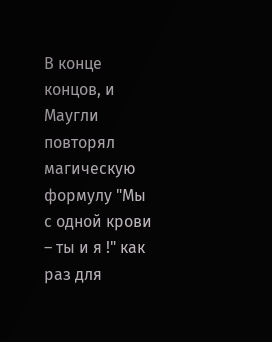В конце концов, и Маугли повторял магическую формулу "Мы с одной крови – ты и я !" как раз для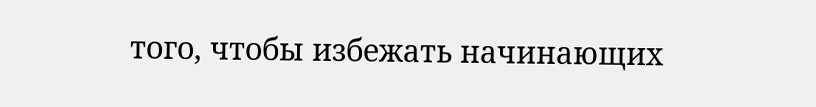того, чтобы избежать начинающих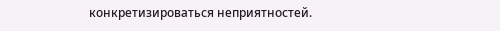конкретизироваться неприятностей.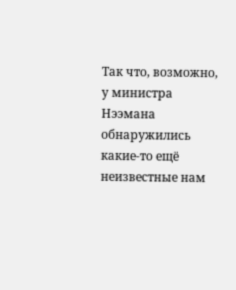Так что, возможно, у министра Нээмана обнаружились какие-то ещё неизвестные нам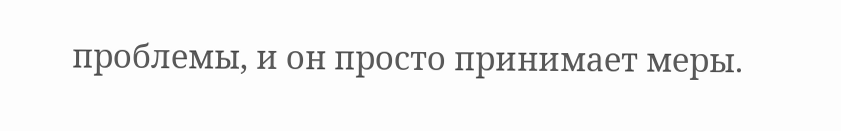проблемы, и он просто принимает меры.